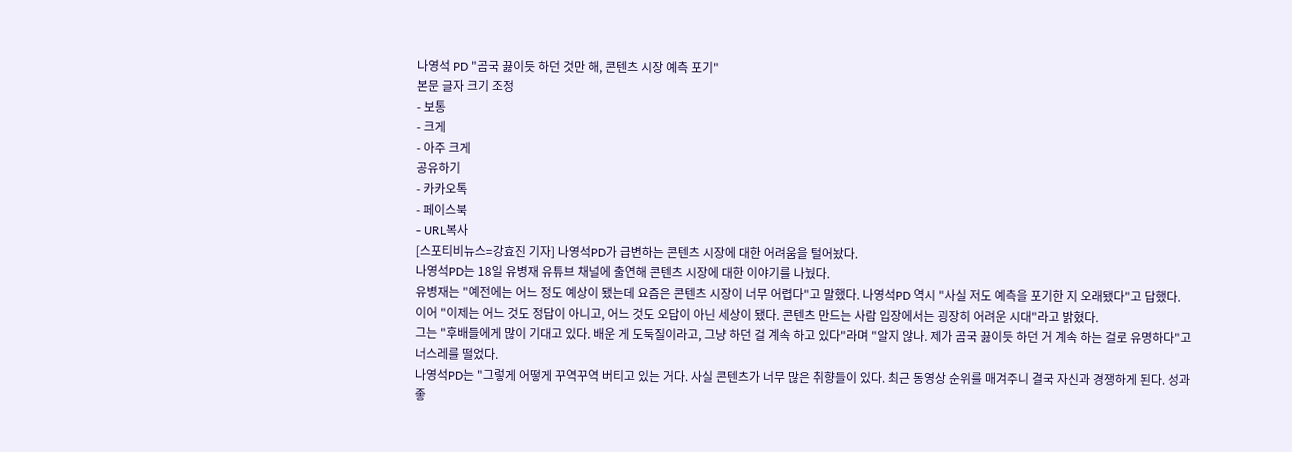나영석 PD "곰국 끓이듯 하던 것만 해, 콘텐츠 시장 예측 포기"
본문 글자 크기 조정
- 보통
- 크게
- 아주 크게
공유하기
- 카카오톡
- 페이스북
- URL복사
[스포티비뉴스=강효진 기자] 나영석PD가 급변하는 콘텐츠 시장에 대한 어려움을 털어놨다.
나영석PD는 18일 유병재 유튜브 채널에 출연해 콘텐츠 시장에 대한 이야기를 나눴다.
유병재는 "예전에는 어느 정도 예상이 됐는데 요즘은 콘텐츠 시장이 너무 어렵다"고 말했다. 나영석PD 역시 "사실 저도 예측을 포기한 지 오래됐다"고 답했다.
이어 "이제는 어느 것도 정답이 아니고, 어느 것도 오답이 아닌 세상이 됐다. 콘텐츠 만드는 사람 입장에서는 굉장히 어려운 시대"라고 밝혔다.
그는 "후배들에게 많이 기대고 있다. 배운 게 도둑질이라고, 그냥 하던 걸 계속 하고 있다"라며 "알지 않나. 제가 곰국 끓이듯 하던 거 계속 하는 걸로 유명하다"고 너스레를 떨었다.
나영석PD는 "그렇게 어떻게 꾸역꾸역 버티고 있는 거다. 사실 콘텐츠가 너무 많은 취향들이 있다. 최근 동영상 순위를 매겨주니 결국 자신과 경쟁하게 된다. 성과 좋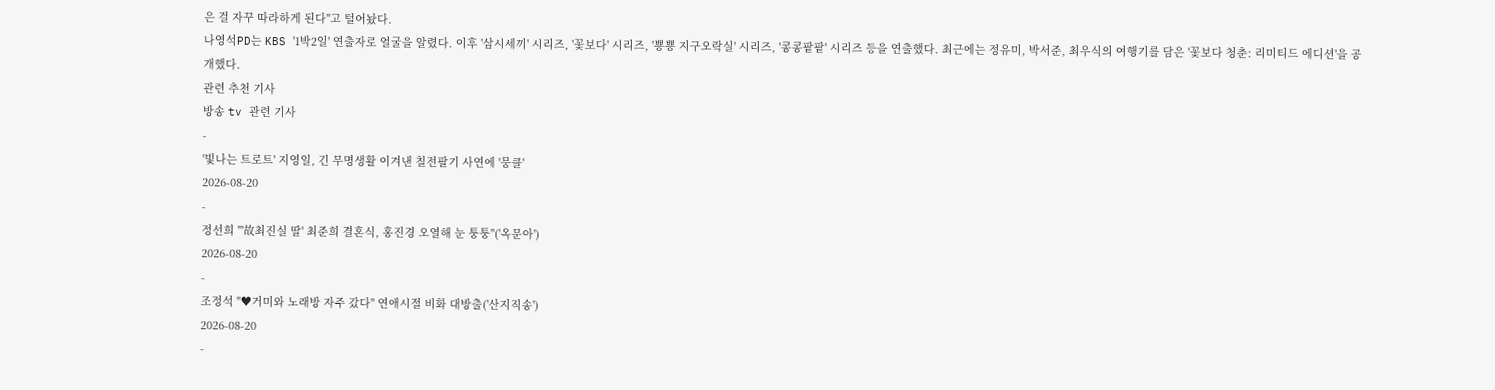은 걸 자꾸 따라하게 된다"고 털어놨다.
나영석PD는 KBS '1박2일' 연출자로 얼굴을 알렸다. 이후 '삼시세끼' 시리즈, '꽃보다' 시리즈, '뿅뿅 지구오락실' 시리즈, '콩콩팥팥' 시리즈 등을 연출했다. 최근에는 정유미, 박서준, 최우식의 여행기를 담은 '꽃보다 청춘: 리미티드 에디션'을 공개했다.
관련 추천 기사
방송 tv 관련 기사
-
'빛나는 트로트' 지영일, 긴 무명생활 이겨낸 칠전팔기 사연에 '뭉클'
2026-08-20
-
정선희 "'故최진실 딸' 최준희 결혼식, 홍진경 오열해 눈 퉁퉁"('옥문아')
2026-08-20
-
조정석 "♥거미와 노래방 자주 갔다" 연애시절 비화 대방출('산지직송')
2026-08-20
-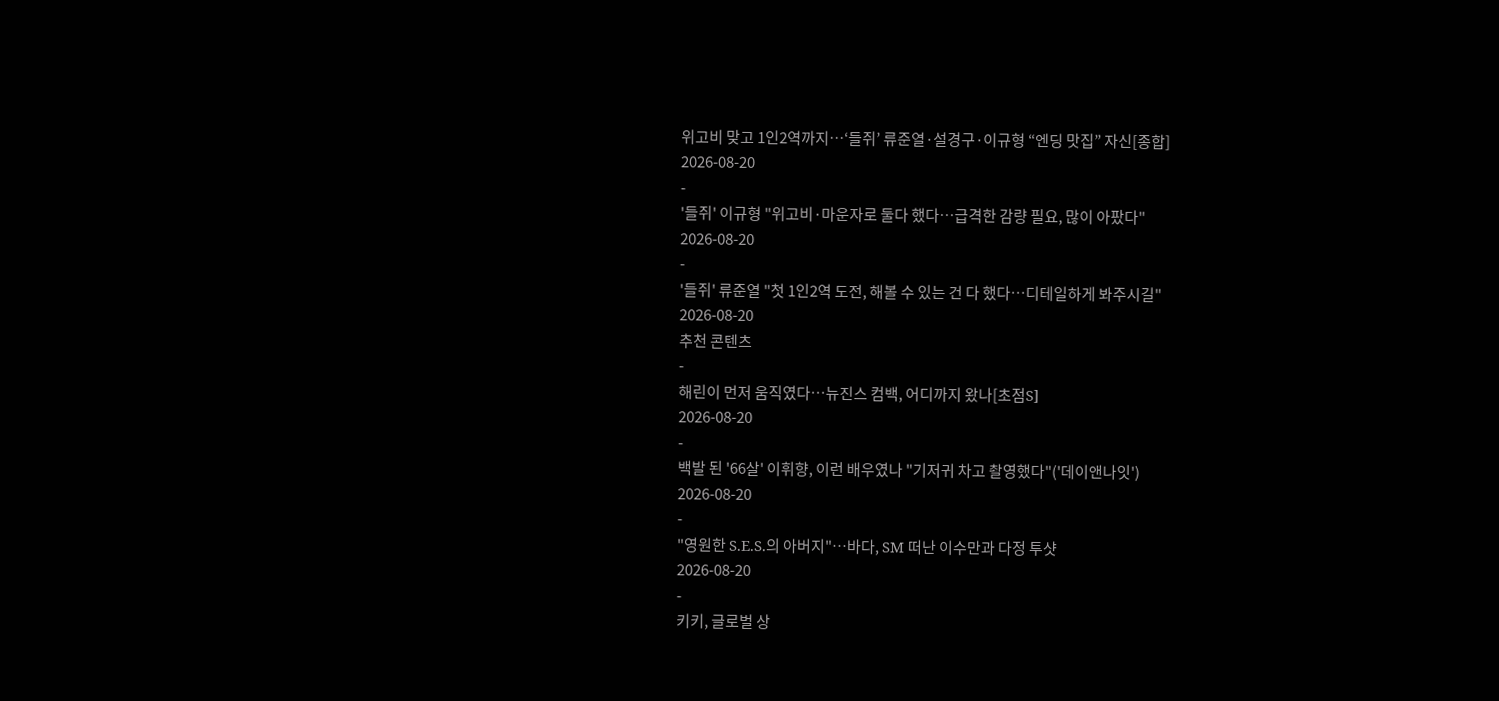위고비 맞고 1인2역까지…‘들쥐’ 류준열·설경구·이규형 “엔딩 맛집” 자신[종합]
2026-08-20
-
'들쥐' 이규형 "위고비·마운자로 둘다 했다…급격한 감량 필요, 많이 아팠다"
2026-08-20
-
'들쥐' 류준열 "첫 1인2역 도전, 해볼 수 있는 건 다 했다…디테일하게 봐주시길"
2026-08-20
추천 콘텐츠
-
해린이 먼저 움직였다…뉴진스 컴백, 어디까지 왔나[초점S]
2026-08-20
-
백발 된 '66살' 이휘향, 이런 배우였나 "기저귀 차고 촬영했다"('데이앤나잇')
2026-08-20
-
"영원한 S.E.S.의 아버지"…바다, SM 떠난 이수만과 다정 투샷
2026-08-20
-
키키, 글로벌 상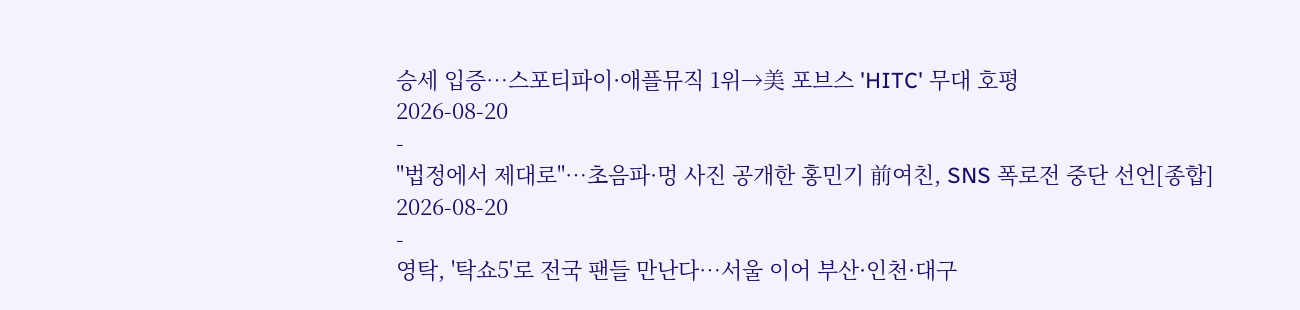승세 입증…스포티파이·애플뮤직 1위→美 포브스 'HITC' 무대 호평
2026-08-20
-
"법정에서 제대로"…초음파·멍 사진 공개한 홍민기 前여친, SNS 폭로전 중단 선언[종합]
2026-08-20
-
영탁, '탁쇼5'로 전국 팬들 만난다…서울 이어 부산·인천·대구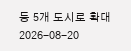등 5개 도시로 확대
2026-08-20